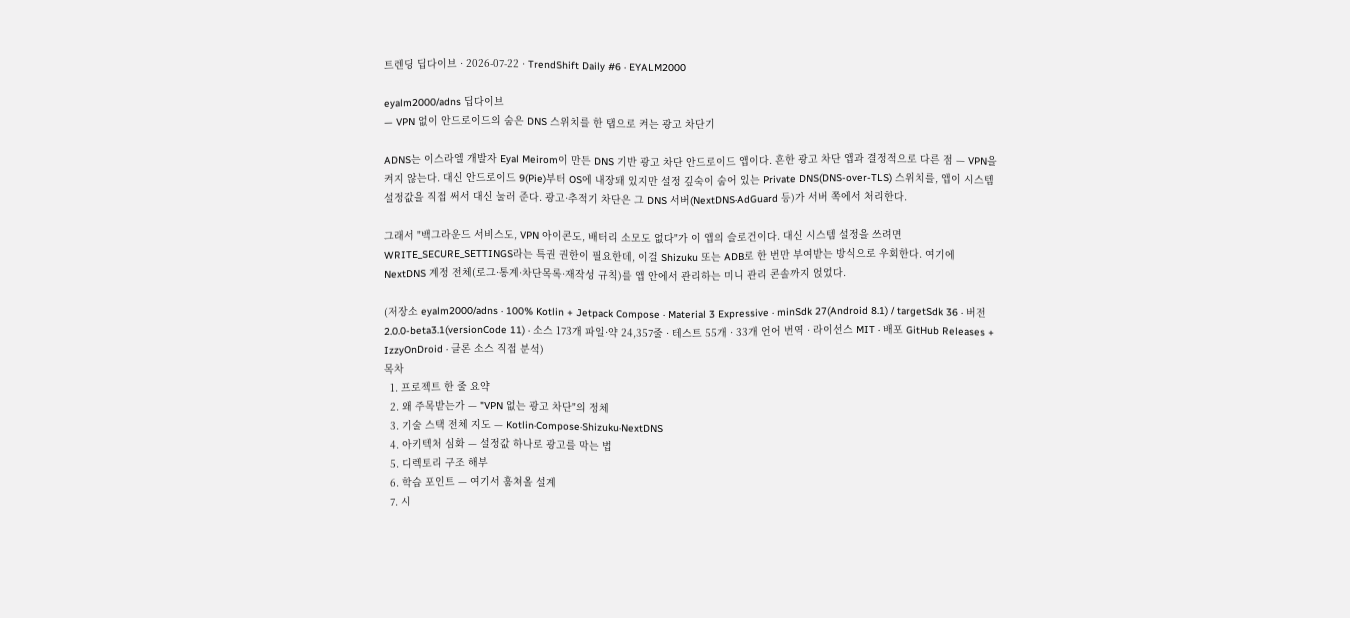트렌딩 딥다이브 · 2026-07-22 · TrendShift Daily #6 · EYALM2000

eyalm2000/adns 딥다이브
— VPN 없이 안드로이드의 숨은 DNS 스위치를 한 탭으로 켜는 광고 차단기

ADNS는 이스라엘 개발자 Eyal Meirom이 만든 DNS 기반 광고 차단 안드로이드 앱이다. 흔한 광고 차단 앱과 결정적으로 다른 점 — VPN을 켜지 않는다. 대신 안드로이드 9(Pie)부터 OS에 내장돼 있지만 설정 깊숙이 숨어 있는 Private DNS(DNS-over-TLS) 스위치를, 앱이 시스템 설정값을 직접 써서 대신 눌러 준다. 광고·추적기 차단은 그 DNS 서버(NextDNS·AdGuard 등)가 서버 쪽에서 처리한다.

그래서 "백그라운드 서비스도, VPN 아이콘도, 배터리 소모도 없다"가 이 앱의 슬로건이다. 대신 시스템 설정을 쓰려면 WRITE_SECURE_SETTINGS라는 특권 권한이 필요한데, 이걸 Shizuku 또는 ADB로 한 번만 부여받는 방식으로 우회한다. 여기에 NextDNS 계정 전체(로그·통계·차단목록·재작성 규칙)를 앱 안에서 관리하는 미니 관리 콘솔까지 얹었다.

(저장소 eyalm2000/adns · 100% Kotlin + Jetpack Compose · Material 3 Expressive · minSdk 27(Android 8.1) / targetSdk 36 · 버전 2.0.0-beta3.1(versionCode 11) · 소스 173개 파일·약 24,357줄 · 테스트 55개 · 33개 언어 번역 · 라이선스 MIT · 배포 GitHub Releases + IzzyOnDroid · 클론 소스 직접 분석)
목차
  1. 프로젝트 한 줄 요약
  2. 왜 주목받는가 — "VPN 없는 광고 차단"의 정체
  3. 기술 스택 전체 지도 — Kotlin·Compose·Shizuku·NextDNS
  4. 아키텍처 심화 — 설정값 하나로 광고를 막는 법
  5. 디렉토리 구조 해부
  6. 학습 포인트 — 여기서 훔쳐올 설계
  7. 시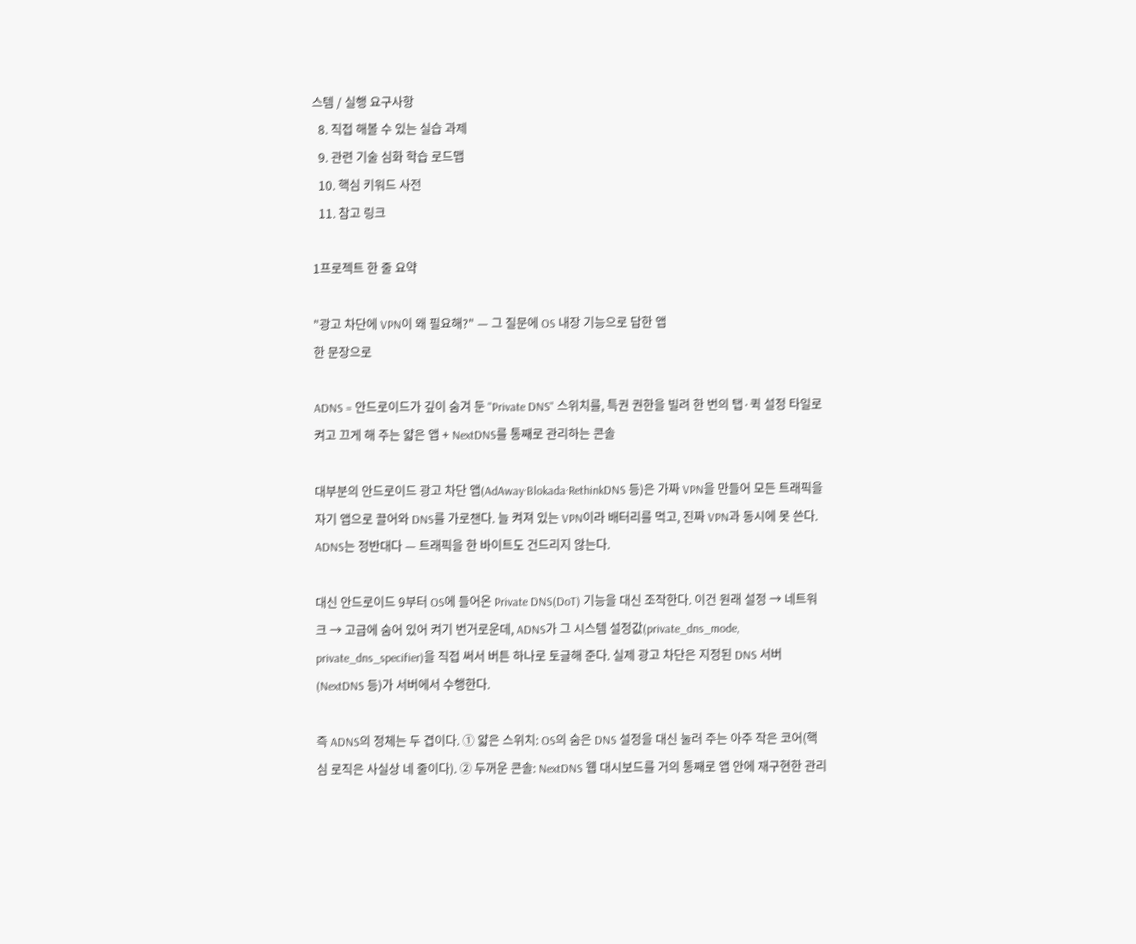스템 / 실행 요구사항
  8. 직접 해볼 수 있는 실습 과제
  9. 관련 기술 심화 학습 로드맵
  10. 핵심 키워드 사전
  11. 참고 링크

1프로젝트 한 줄 요약

"광고 차단에 VPN이 왜 필요해?" — 그 질문에 OS 내장 기능으로 답한 앱
한 문장으로

ADNS = 안드로이드가 깊이 숨겨 둔 "Private DNS" 스위치를, 특권 권한을 빌려 한 번의 탭·퀵 설정 타일로 켜고 끄게 해 주는 얇은 앱 + NextDNS를 통째로 관리하는 콘솔

대부분의 안드로이드 광고 차단 앱(AdAway·Blokada·RethinkDNS 등)은 가짜 VPN을 만들어 모든 트래픽을 자기 앱으로 끌어와 DNS를 가로챈다. 늘 켜져 있는 VPN이라 배터리를 먹고, 진짜 VPN과 동시에 못 쓴다. ADNS는 정반대다 — 트래픽을 한 바이트도 건드리지 않는다.

대신 안드로이드 9부터 OS에 들어온 Private DNS(DoT) 기능을 대신 조작한다. 이건 원래 설정 → 네트워크 → 고급에 숨어 있어 켜기 번거로운데, ADNS가 그 시스템 설정값(private_dns_mode, private_dns_specifier)을 직접 써서 버튼 하나로 토글해 준다. 실제 광고 차단은 지정된 DNS 서버(NextDNS 등)가 서버에서 수행한다.

즉 ADNS의 정체는 두 겹이다. ① 얇은 스위치: OS의 숨은 DNS 설정을 대신 눌러 주는 아주 작은 코어(핵심 로직은 사실상 네 줄이다). ② 두꺼운 콘솔: NextDNS 웹 대시보드를 거의 통째로 앱 안에 재구현한 관리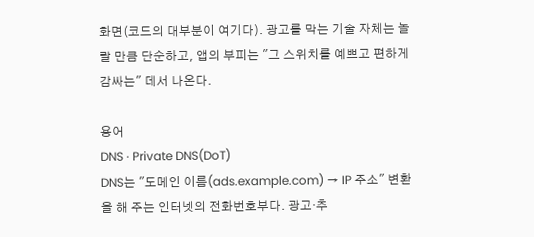화면(코드의 대부분이 여기다). 광고를 막는 기술 자체는 놀랄 만큼 단순하고, 앱의 부피는 "그 스위치를 예쁘고 편하게 감싸는" 데서 나온다.

용어
DNS · Private DNS(DoT)
DNS는 "도메인 이름(ads.example.com) → IP 주소" 변환을 해 주는 인터넷의 전화번호부다. 광고·추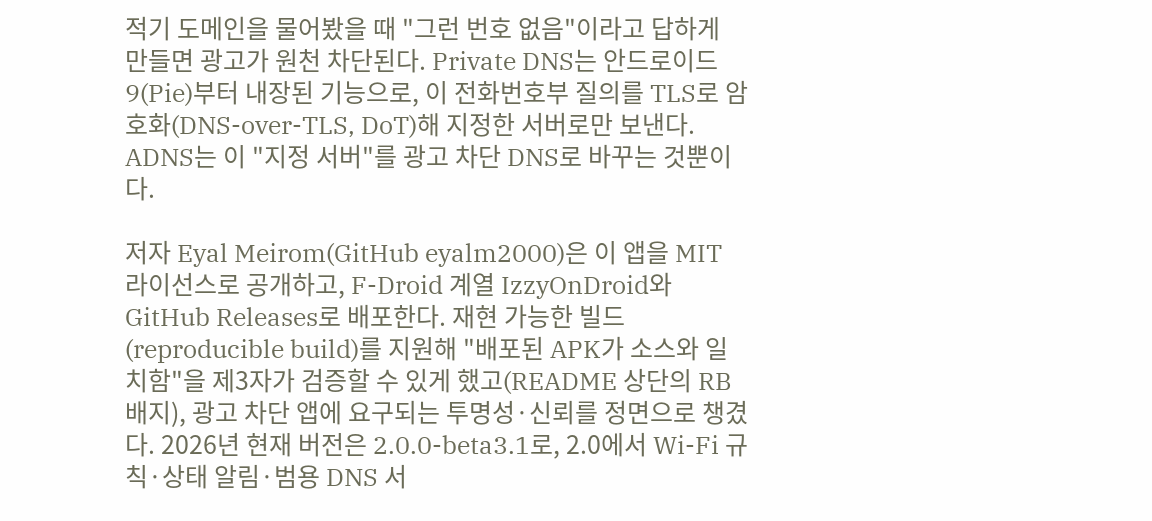적기 도메인을 물어봤을 때 "그런 번호 없음"이라고 답하게 만들면 광고가 원천 차단된다. Private DNS는 안드로이드 9(Pie)부터 내장된 기능으로, 이 전화번호부 질의를 TLS로 암호화(DNS-over-TLS, DoT)해 지정한 서버로만 보낸다. ADNS는 이 "지정 서버"를 광고 차단 DNS로 바꾸는 것뿐이다.

저자 Eyal Meirom(GitHub eyalm2000)은 이 앱을 MIT 라이선스로 공개하고, F-Droid 계열 IzzyOnDroid와 GitHub Releases로 배포한다. 재현 가능한 빌드(reproducible build)를 지원해 "배포된 APK가 소스와 일치함"을 제3자가 검증할 수 있게 했고(README 상단의 RB 배지), 광고 차단 앱에 요구되는 투명성·신뢰를 정면으로 챙겼다. 2026년 현재 버전은 2.0.0-beta3.1로, 2.0에서 Wi-Fi 규칙·상태 알림·범용 DNS 서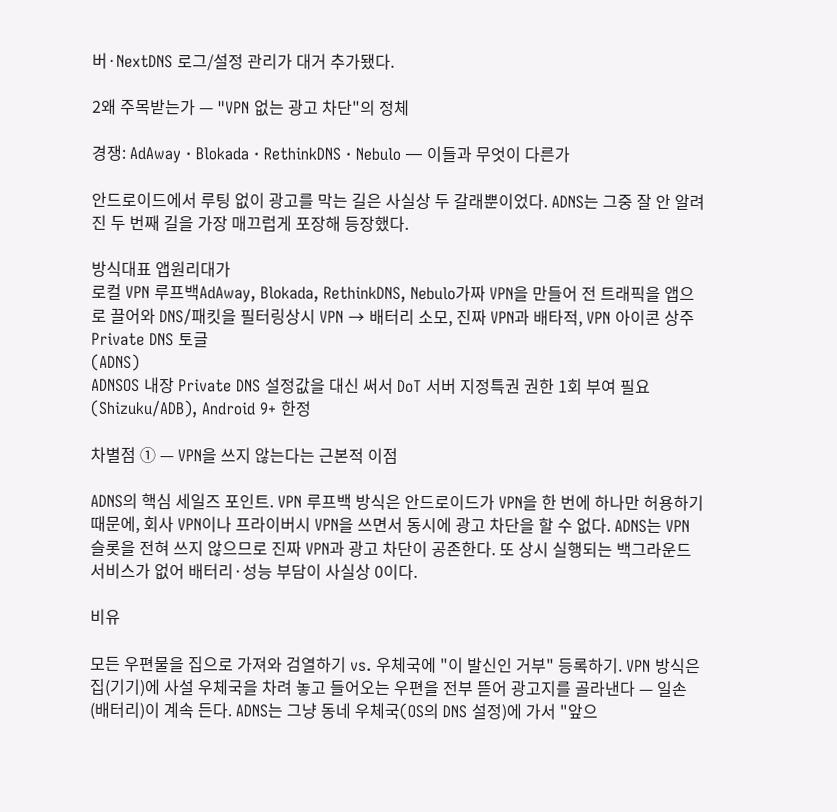버·NextDNS 로그/설정 관리가 대거 추가됐다.

2왜 주목받는가 — "VPN 없는 광고 차단"의 정체

경쟁: AdAway · Blokada · RethinkDNS · Nebulo — 이들과 무엇이 다른가

안드로이드에서 루팅 없이 광고를 막는 길은 사실상 두 갈래뿐이었다. ADNS는 그중 잘 안 알려진 두 번째 길을 가장 매끄럽게 포장해 등장했다.

방식대표 앱원리대가
로컬 VPN 루프백AdAway, Blokada, RethinkDNS, Nebulo가짜 VPN을 만들어 전 트래픽을 앱으로 끌어와 DNS/패킷을 필터링상시 VPN → 배터리 소모, 진짜 VPN과 배타적, VPN 아이콘 상주
Private DNS 토글
(ADNS)
ADNSOS 내장 Private DNS 설정값을 대신 써서 DoT 서버 지정특권 권한 1회 부여 필요(Shizuku/ADB), Android 9+ 한정

차별점 ① — VPN을 쓰지 않는다는 근본적 이점

ADNS의 핵심 세일즈 포인트. VPN 루프백 방식은 안드로이드가 VPN을 한 번에 하나만 허용하기 때문에, 회사 VPN이나 프라이버시 VPN을 쓰면서 동시에 광고 차단을 할 수 없다. ADNS는 VPN 슬롯을 전혀 쓰지 않으므로 진짜 VPN과 광고 차단이 공존한다. 또 상시 실행되는 백그라운드 서비스가 없어 배터리·성능 부담이 사실상 0이다.

비유

모든 우편물을 집으로 가져와 검열하기 vs. 우체국에 "이 발신인 거부" 등록하기. VPN 방식은 집(기기)에 사설 우체국을 차려 놓고 들어오는 우편을 전부 뜯어 광고지를 골라낸다 — 일손(배터리)이 계속 든다. ADNS는 그냥 동네 우체국(OS의 DNS 설정)에 가서 "앞으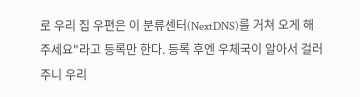로 우리 집 우편은 이 분류센터(NextDNS)를 거쳐 오게 해 주세요"라고 등록만 한다. 등록 후엔 우체국이 알아서 걸러 주니 우리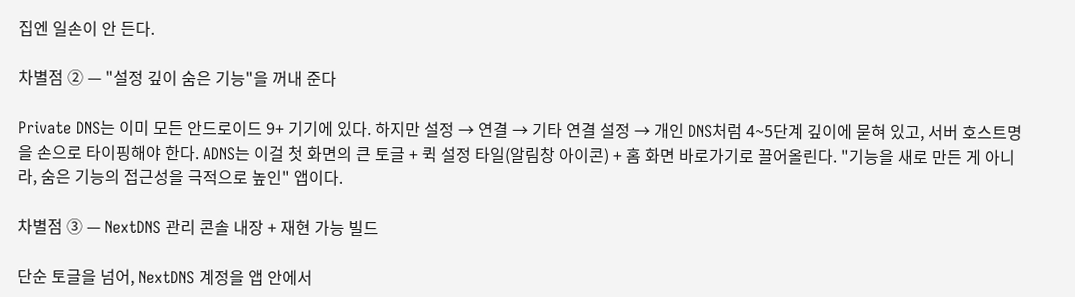집엔 일손이 안 든다.

차별점 ② — "설정 깊이 숨은 기능"을 꺼내 준다

Private DNS는 이미 모든 안드로이드 9+ 기기에 있다. 하지만 설정 → 연결 → 기타 연결 설정 → 개인 DNS처럼 4~5단계 깊이에 묻혀 있고, 서버 호스트명을 손으로 타이핑해야 한다. ADNS는 이걸 첫 화면의 큰 토글 + 퀵 설정 타일(알림창 아이콘) + 홈 화면 바로가기로 끌어올린다. "기능을 새로 만든 게 아니라, 숨은 기능의 접근성을 극적으로 높인" 앱이다.

차별점 ③ — NextDNS 관리 콘솔 내장 + 재현 가능 빌드

단순 토글을 넘어, NextDNS 계정을 앱 안에서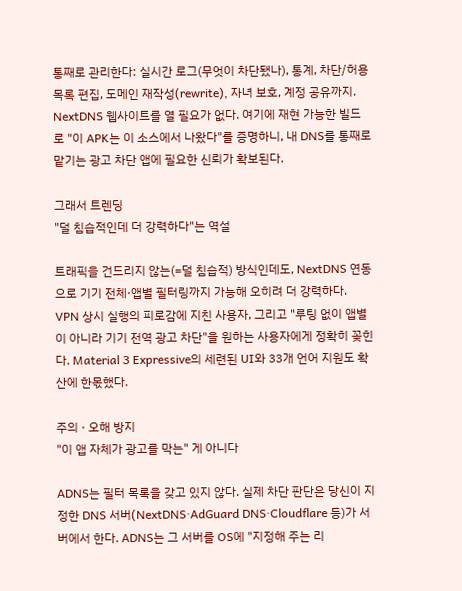통째로 관리한다: 실시간 로그(무엇이 차단됐나), 통계, 차단/허용 목록 편집, 도메인 재작성(rewrite), 자녀 보호, 계정 공유까지. NextDNS 웹사이트를 열 필요가 없다. 여기에 재현 가능한 빌드로 "이 APK는 이 소스에서 나왔다"를 증명하니, 내 DNS를 통째로 맡기는 광고 차단 앱에 필요한 신뢰가 확보된다.

그래서 트렌딩
"덜 침습적인데 더 강력하다"는 역설

트래픽을 건드리지 않는(=덜 침습적) 방식인데도, NextDNS 연동으로 기기 전체·앱별 필터링까지 가능해 오히려 더 강력하다. VPN 상시 실행의 피로감에 지친 사용자, 그리고 "루팅 없이 앱별이 아니라 기기 전역 광고 차단"을 원하는 사용자에게 정확히 꽂힌다. Material 3 Expressive의 세련된 UI와 33개 언어 지원도 확산에 한몫했다.

주의 · 오해 방지
"이 앱 자체가 광고를 막는" 게 아니다

ADNS는 필터 목록을 갖고 있지 않다. 실제 차단 판단은 당신이 지정한 DNS 서버(NextDNS·AdGuard DNS·Cloudflare 등)가 서버에서 한다. ADNS는 그 서버를 OS에 "지정해 주는 리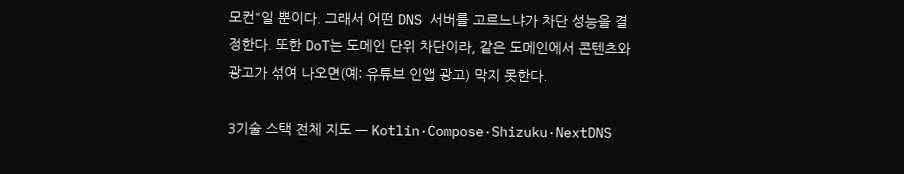모컨"일 뿐이다. 그래서 어떤 DNS 서버를 고르느냐가 차단 성능을 결정한다. 또한 DoT는 도메인 단위 차단이라, 같은 도메인에서 콘텐츠와 광고가 섞여 나오면(예: 유튜브 인앱 광고) 막지 못한다.

3기술 스택 전체 지도 — Kotlin·Compose·Shizuku·NextDNS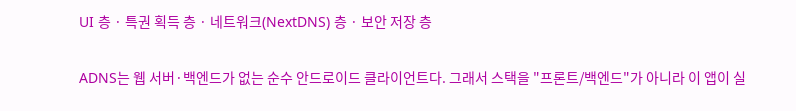UI 층 · 특권 획득 층 · 네트워크(NextDNS) 층 · 보안 저장 층

ADNS는 웹 서버·백엔드가 없는 순수 안드로이드 클라이언트다. 그래서 스택을 "프론트/백엔드"가 아니라 이 앱이 실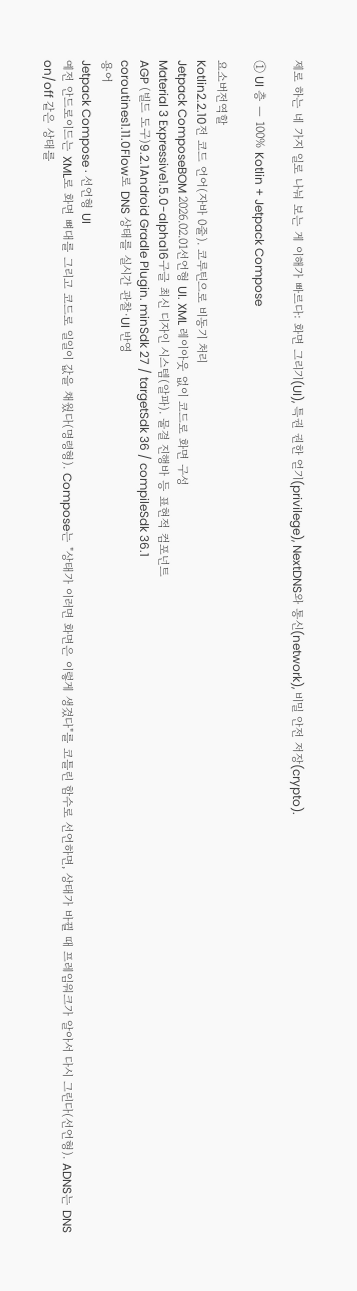제로 하는 네 가지 일로 나눠 보는 게 이해가 빠르다: 화면 그리기(UI), 특권 권한 얻기(privilege), NextDNS와 통신(network), 비밀 안전 저장(crypto).

① UI 층 — 100% Kotlin + Jetpack Compose

요소버전역할
Kotlin2.2.10전 코드 언어(자바 0줄). 코루틴으로 비동기 처리
Jetpack ComposeBOM 2026.02.01선언형 UI. XML 레이아웃 없이 코드로 화면 구성
Material 3 Expressive1.5.0-alpha16구글 최신 디자인 시스템(알파). 물결 진행바 등 표현적 컴포넌트
AGP (빌드 도구)9.2.1Android Gradle Plugin. minSdk 27 / targetSdk 36 / compileSdk 36.1
coroutines1.11.0Flow로 DNS 상태를 실시간 관찰·UI 반영
용어
Jetpack Compose · 선언형 UI
예전 안드로이드는 XML로 화면 뼈대를 그리고 코드로 일일이 값을 채웠다(명령형). Compose는 "상태가 이러면 화면은 이렇게 생겼다"를 코틀린 함수로 선언하면, 상태가 바뀔 때 프레임워크가 알아서 다시 그린다(선언형). ADNS는 DNS on/off 같은 상태를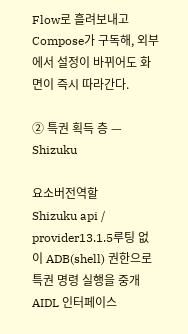Flow로 흘려보내고 Compose가 구독해, 외부에서 설정이 바뀌어도 화면이 즉시 따라간다.

② 특권 획득 층 — Shizuku

요소버전역할
Shizuku api / provider13.1.5루팅 없이 ADB(shell) 권한으로 특권 명령 실행을 중개
AIDL 인터페이스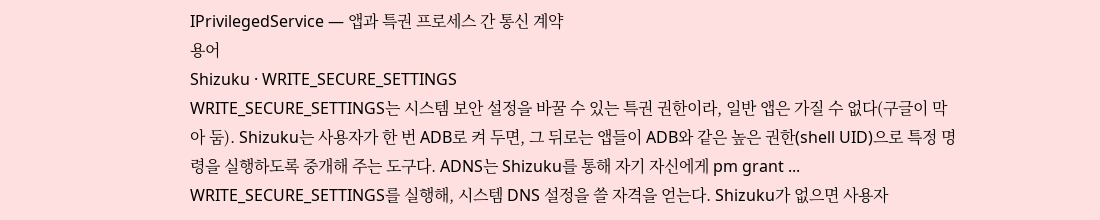IPrivilegedService — 앱과 특권 프로세스 간 통신 계약
용어
Shizuku · WRITE_SECURE_SETTINGS
WRITE_SECURE_SETTINGS는 시스템 보안 설정을 바꿀 수 있는 특권 권한이라, 일반 앱은 가질 수 없다(구글이 막아 둠). Shizuku는 사용자가 한 번 ADB로 켜 두면, 그 뒤로는 앱들이 ADB와 같은 높은 권한(shell UID)으로 특정 명령을 실행하도록 중개해 주는 도구다. ADNS는 Shizuku를 통해 자기 자신에게 pm grant ... WRITE_SECURE_SETTINGS를 실행해, 시스템 DNS 설정을 쓸 자격을 얻는다. Shizuku가 없으면 사용자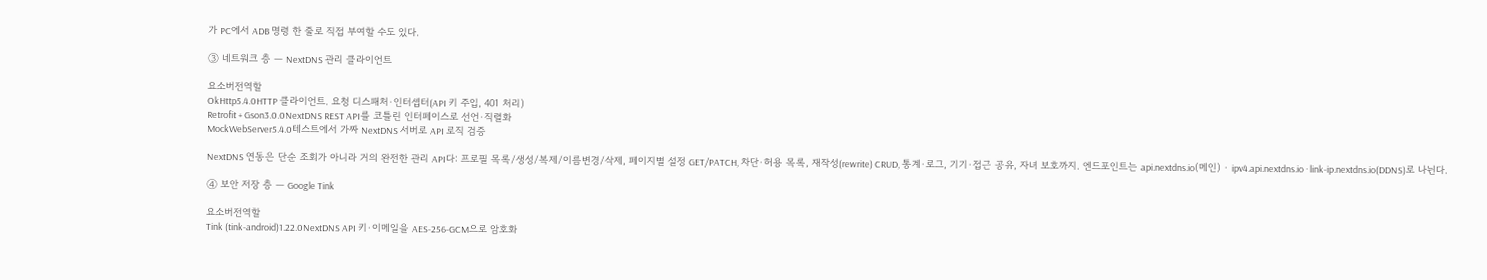가 PC에서 ADB 명령 한 줄로 직접 부여할 수도 있다.

③ 네트워크 층 — NextDNS 관리 클라이언트

요소버전역할
OkHttp5.4.0HTTP 클라이언트. 요청 디스패처·인터셉터(API 키 주입, 401 처리)
Retrofit + Gson3.0.0NextDNS REST API를 코틀린 인터페이스로 선언·직렬화
MockWebServer5.4.0테스트에서 가짜 NextDNS 서버로 API 로직 검증

NextDNS 연동은 단순 조회가 아니라 거의 완전한 관리 API다: 프로필 목록/생성/복제/이름변경/삭제, 페이지별 설정 GET/PATCH, 차단·허용 목록, 재작성(rewrite) CRUD, 통계·로그, 기기·접근 공유, 자녀 보호까지. 엔드포인트는 api.nextdns.io(메인) · ipv4.api.nextdns.io · link-ip.nextdns.io(DDNS)로 나뉜다.

④ 보안 저장 층 — Google Tink

요소버전역할
Tink (tink-android)1.22.0NextDNS API 키·이메일을 AES-256-GCM으로 암호화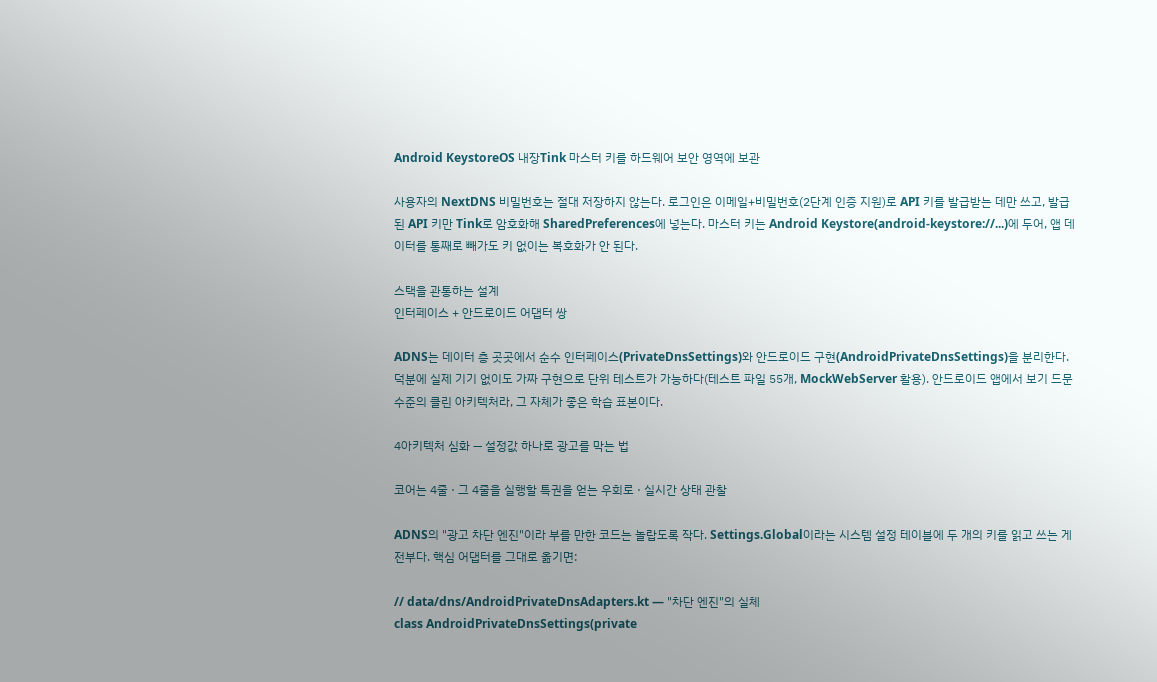Android KeystoreOS 내장Tink 마스터 키를 하드웨어 보안 영역에 보관

사용자의 NextDNS 비밀번호는 절대 저장하지 않는다. 로그인은 이메일+비밀번호(2단계 인증 지원)로 API 키를 발급받는 데만 쓰고, 발급된 API 키만 Tink로 암호화해 SharedPreferences에 넣는다. 마스터 키는 Android Keystore(android-keystore://...)에 두어, 앱 데이터를 통째로 빼가도 키 없이는 복호화가 안 된다.

스택을 관통하는 설계
인터페이스 + 안드로이드 어댑터 쌍

ADNS는 데이터 층 곳곳에서 순수 인터페이스(PrivateDnsSettings)와 안드로이드 구현(AndroidPrivateDnsSettings)을 분리한다. 덕분에 실제 기기 없이도 가짜 구현으로 단위 테스트가 가능하다(테스트 파일 55개, MockWebServer 활용). 안드로이드 앱에서 보기 드문 수준의 클린 아키텍처라, 그 자체가 좋은 학습 표본이다.

4아키텍처 심화 — 설정값 하나로 광고를 막는 법

코어는 4줄 · 그 4줄을 실행할 특권을 얻는 우회로 · 실시간 상태 관찰

ADNS의 "광고 차단 엔진"이라 부를 만한 코드는 놀랍도록 작다. Settings.Global이라는 시스템 설정 테이블에 두 개의 키를 읽고 쓰는 게 전부다. 핵심 어댑터를 그대로 옮기면:

// data/dns/AndroidPrivateDnsAdapters.kt — "차단 엔진"의 실체
class AndroidPrivateDnsSettings(private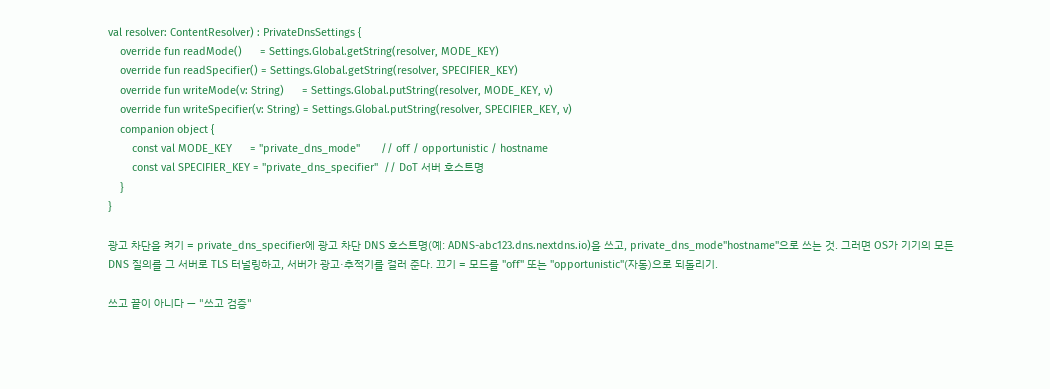val resolver: ContentResolver) : PrivateDnsSettings {
    override fun readMode()      = Settings.Global.getString(resolver, MODE_KEY)
    override fun readSpecifier() = Settings.Global.getString(resolver, SPECIFIER_KEY)
    override fun writeMode(v: String)      = Settings.Global.putString(resolver, MODE_KEY, v)
    override fun writeSpecifier(v: String) = Settings.Global.putString(resolver, SPECIFIER_KEY, v)
    companion object {
        const val MODE_KEY      = "private_dns_mode"       // off / opportunistic / hostname
        const val SPECIFIER_KEY = "private_dns_specifier"  // DoT 서버 호스트명
    }
}

광고 차단을 켜기 = private_dns_specifier에 광고 차단 DNS 호스트명(예: ADNS-abc123.dns.nextdns.io)을 쓰고, private_dns_mode"hostname"으로 쓰는 것. 그러면 OS가 기기의 모든 DNS 질의를 그 서버로 TLS 터널링하고, 서버가 광고·추적기를 걸러 준다. 끄기 = 모드를 "off" 또는 "opportunistic"(자동)으로 되돌리기.

쓰고 끝이 아니다 — "쓰고 검증"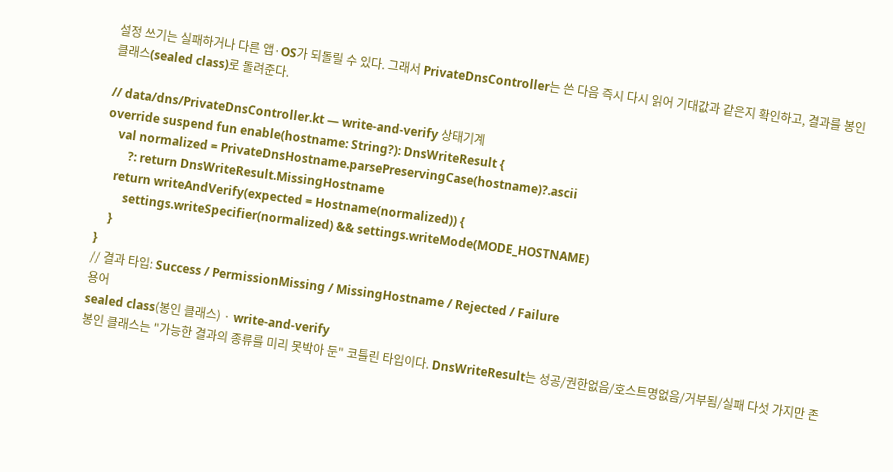설정 쓰기는 실패하거나 다른 앱·OS가 되돌릴 수 있다. 그래서 PrivateDnsController는 쓴 다음 즉시 다시 읽어 기대값과 같은지 확인하고, 결과를 봉인 클래스(sealed class)로 돌려준다.

// data/dns/PrivateDnsController.kt — write-and-verify 상태기계
override suspend fun enable(hostname: String?): DnsWriteResult {
    val normalized = PrivateDnsHostname.parsePreservingCase(hostname)?.ascii
        ?: return DnsWriteResult.MissingHostname
    return writeAndVerify(expected = Hostname(normalized)) {
        settings.writeSpecifier(normalized) && settings.writeMode(MODE_HOSTNAME)
    }
}
// 결과 타입: Success / PermissionMissing / MissingHostname / Rejected / Failure
용어
sealed class(봉인 클래스) · write-and-verify
봉인 클래스는 "가능한 결과의 종류를 미리 못박아 둔" 코틀린 타입이다. DnsWriteResult는 성공/권한없음/호스트명없음/거부됨/실패 다섯 가지만 존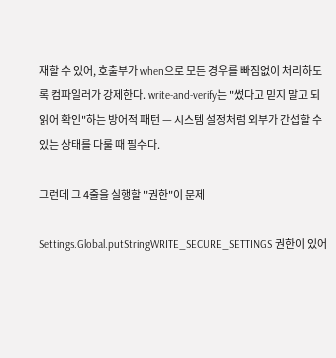재할 수 있어, 호출부가 when으로 모든 경우를 빠짐없이 처리하도록 컴파일러가 강제한다. write-and-verify는 "썼다고 믿지 말고 되읽어 확인"하는 방어적 패턴 — 시스템 설정처럼 외부가 간섭할 수 있는 상태를 다룰 때 필수다.

그런데 그 4줄을 실행할 "권한"이 문제

Settings.Global.putStringWRITE_SECURE_SETTINGS 권한이 있어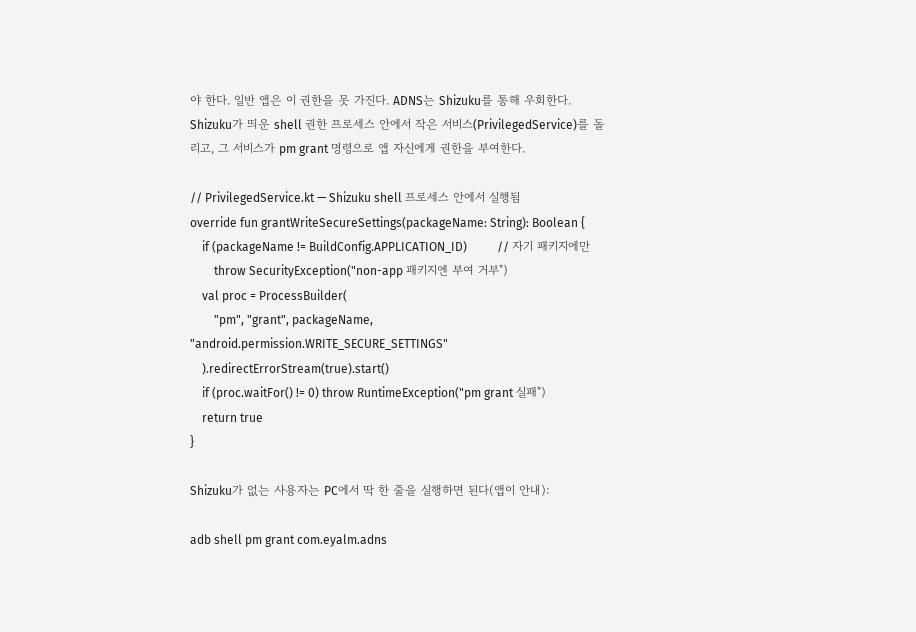야 한다. 일반 앱은 이 권한을 못 가진다. ADNS는 Shizuku를 통해 우회한다. Shizuku가 띄운 shell 권한 프로세스 안에서 작은 서비스(PrivilegedService)를 돌리고, 그 서비스가 pm grant 명령으로 앱 자신에게 권한을 부여한다.

// PrivilegedService.kt — Shizuku shell 프로세스 안에서 실행됨
override fun grantWriteSecureSettings(packageName: String): Boolean {
    if (packageName != BuildConfig.APPLICATION_ID)          // 자기 패키지에만
        throw SecurityException("non-app 패키지엔 부여 거부")
    val proc = ProcessBuilder(
        "pm", "grant", packageName, "android.permission.WRITE_SECURE_SETTINGS"
    ).redirectErrorStream(true).start()
    if (proc.waitFor() != 0) throw RuntimeException("pm grant 실패")
    return true
}

Shizuku가 없는 사용자는 PC에서 딱 한 줄을 실행하면 된다(앱이 안내):

adb shell pm grant com.eyalm.adns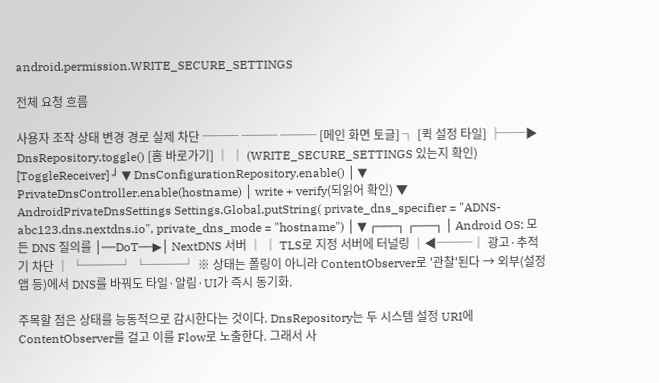android.permission.WRITE_SECURE_SETTINGS

전체 요청 흐름

사용자 조작 상태 변경 경로 실제 차단 ─── ─── ─── [메인 화면 토글] ┐ [퀵 설정 타일] ├──▶ DnsRepository.toggle() [홈 바로가기] │ │ (WRITE_SECURE_SETTINGS 있는지 확인) [ToggleReceiver] ┘ ▼ DnsConfigurationRepository.enable() │ ▼ PrivateDnsController.enable(hostname) │ write + verify(되읽어 확인) ▼ AndroidPrivateDnsSettings Settings.Global.putString( private_dns_specifier = "ADNS-abc123.dns.nextdns.io", private_dns_mode = "hostname") │ ▼ ┌───┐ ┌───┐ │ Android OS: 모든 DNS 질의를 │──DoT──▶│ NextDNS 서버 │ │ TLS로 지정 서버에 터널링 │◀───│ 광고·추적기 차단 │ └───┘ └───┘ ※ 상태는 폴링이 아니라 ContentObserver로 '관찰'된다 → 외부(설정 앱 등)에서 DNS를 바꿔도 타일·알림·UI가 즉시 동기화.

주목할 점은 상태를 능동적으로 감시한다는 것이다. DnsRepository는 두 시스템 설정 URI에 ContentObserver를 걸고 이를 Flow로 노출한다. 그래서 사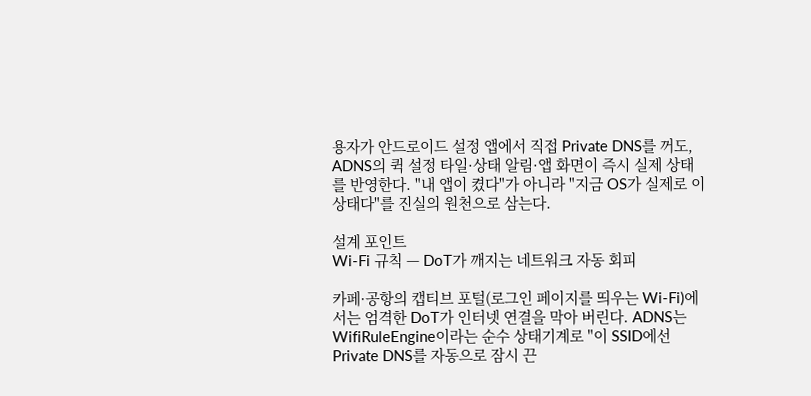용자가 안드로이드 설정 앱에서 직접 Private DNS를 꺼도, ADNS의 퀵 설정 타일·상태 알림·앱 화면이 즉시 실제 상태를 반영한다. "내 앱이 켰다"가 아니라 "지금 OS가 실제로 이 상태다"를 진실의 원천으로 삼는다.

설계 포인트
Wi-Fi 규칙 — DoT가 깨지는 네트워크 자동 회피

카페·공항의 캡티브 포털(로그인 페이지를 띄우는 Wi-Fi)에서는 엄격한 DoT가 인터넷 연결을 막아 버린다. ADNS는 WifiRuleEngine이라는 순수 상태기계로 "이 SSID에선 Private DNS를 자동으로 잠시 끈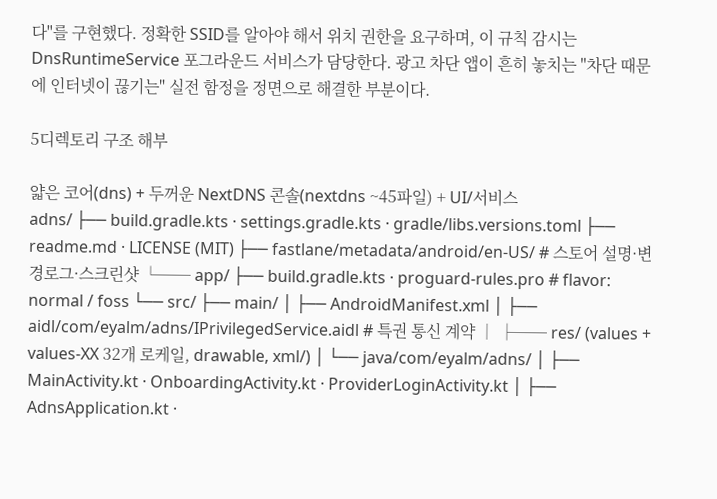다"를 구현했다. 정확한 SSID를 알아야 해서 위치 권한을 요구하며, 이 규칙 감시는 DnsRuntimeService 포그라운드 서비스가 담당한다. 광고 차단 앱이 흔히 놓치는 "차단 때문에 인터넷이 끊기는" 실전 함정을 정면으로 해결한 부분이다.

5디렉토리 구조 해부

얇은 코어(dns) + 두꺼운 NextDNS 콘솔(nextdns ~45파일) + UI/서비스
adns/ ├── build.gradle.kts · settings.gradle.kts · gradle/libs.versions.toml ├── readme.md · LICENSE (MIT) ├── fastlane/metadata/android/en-US/ # 스토어 설명·변경로그·스크린샷 └── app/ ├── build.gradle.kts · proguard-rules.pro # flavor: normal / foss └── src/ ├── main/ │ ├── AndroidManifest.xml │ ├── aidl/com/eyalm/adns/IPrivilegedService.aidl # 특권 통신 계약 │ ├── res/ (values + values-XX 32개 로케일, drawable, xml/) │ └── java/com/eyalm/adns/ │ ├── MainActivity.kt · OnboardingActivity.kt · ProviderLoginActivity.kt │ ├── AdnsApplication.kt ·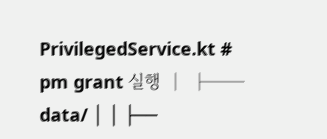PrivilegedService.kt # pm grant 실행 │ ├── data/ │ │ ├──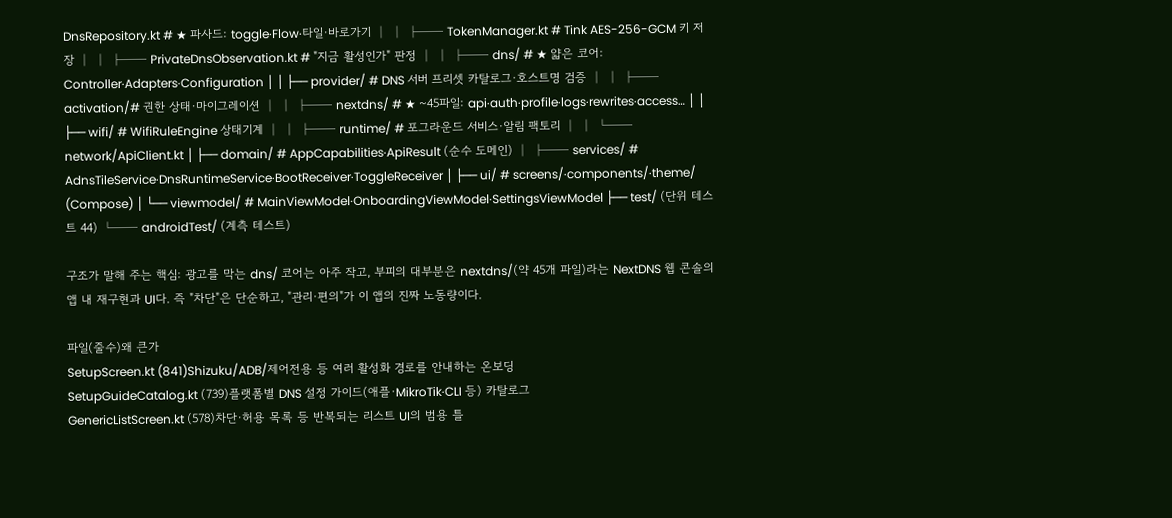DnsRepository.kt # ★ 파사드: toggle·Flow·타일·바로가기 │ │ ├── TokenManager.kt # Tink AES-256-GCM 키 저장 │ │ ├── PrivateDnsObservation.kt # "지금 활성인가" 판정 │ │ ├── dns/ # ★ 얇은 코어: Controller·Adapters·Configuration │ │ ├── provider/ # DNS 서버 프리셋 카탈로그·호스트명 검증 │ │ ├── activation/# 권한 상태·마이그레이션 │ │ ├── nextdns/ # ★ ~45파일: api·auth·profile·logs·rewrites·access… │ │ ├── wifi/ # WifiRuleEngine 상태기계 │ │ ├── runtime/ # 포그라운드 서비스·알림 팩토리 │ │ └── network/ApiClient.kt │ ├── domain/ # AppCapabilities·ApiResult (순수 도메인) │ ├── services/ # AdnsTileService·DnsRuntimeService·BootReceiver·ToggleReceiver │ ├── ui/ # screens/·components/·theme/ (Compose) │ └── viewmodel/ # MainViewModel·OnboardingViewModel·SettingsViewModel ├── test/ (단위 테스트 44) └── androidTest/ (계측 테스트)

구조가 말해 주는 핵심: 광고를 막는 dns/ 코어는 아주 작고, 부피의 대부분은 nextdns/(약 45개 파일)라는 NextDNS 웹 콘솔의 앱 내 재구현과 UI다. 즉 "차단"은 단순하고, "관리·편의"가 이 앱의 진짜 노동량이다.

파일(줄수)왜 큰가
SetupScreen.kt (841)Shizuku/ADB/제어전용 등 여러 활성화 경로를 안내하는 온보딩
SetupGuideCatalog.kt (739)플랫폼별 DNS 설정 가이드(애플·MikroTik·CLI 등) 카탈로그
GenericListScreen.kt (578)차단·허용 목록 등 반복되는 리스트 UI의 범용 틀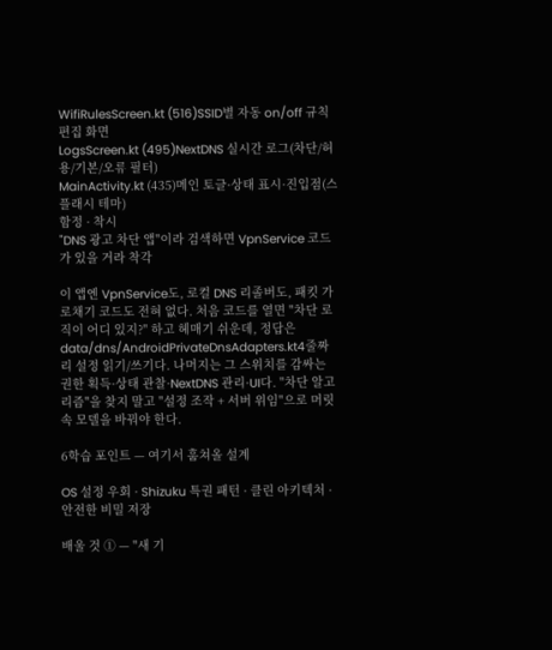WifiRulesScreen.kt (516)SSID별 자동 on/off 규칙 편집 화면
LogsScreen.kt (495)NextDNS 실시간 로그(차단/허용/기본/오류 필터)
MainActivity.kt (435)메인 토글·상태 표시·진입점(스플래시 테마)
함정 · 착시
"DNS 광고 차단 앱"이라 검색하면 VpnService 코드가 있을 거라 착각

이 앱엔 VpnService도, 로컬 DNS 리졸버도, 패킷 가로채기 코드도 전혀 없다. 처음 코드를 열면 "차단 로직이 어디 있지?" 하고 헤매기 쉬운데, 정답은 data/dns/AndroidPrivateDnsAdapters.kt4줄짜리 설정 읽기/쓰기다. 나머지는 그 스위치를 감싸는 권한 획득·상태 관찰·NextDNS 관리·UI다. "차단 알고리즘"을 찾지 말고 "설정 조작 + 서버 위임"으로 머릿속 모델을 바꿔야 한다.

6학습 포인트 — 여기서 훔쳐올 설계

OS 설정 우회 · Shizuku 특권 패턴 · 클린 아키텍처 · 안전한 비밀 저장

배울 것 ① — "새 기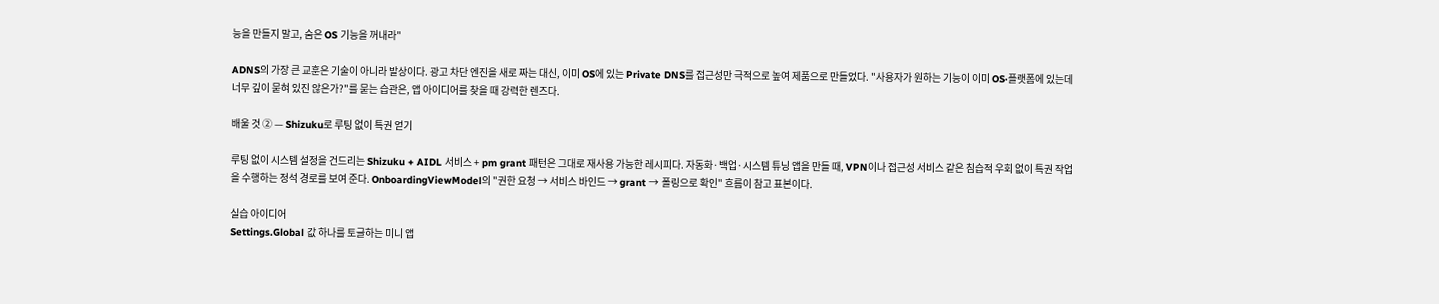능을 만들지 말고, 숨은 OS 기능을 꺼내라"

ADNS의 가장 큰 교훈은 기술이 아니라 발상이다. 광고 차단 엔진을 새로 짜는 대신, 이미 OS에 있는 Private DNS를 접근성만 극적으로 높여 제품으로 만들었다. "사용자가 원하는 기능이 이미 OS·플랫폼에 있는데 너무 깊이 묻혀 있진 않은가?"를 묻는 습관은, 앱 아이디어를 찾을 때 강력한 렌즈다.

배울 것 ② — Shizuku로 루팅 없이 특권 얻기

루팅 없이 시스템 설정을 건드리는 Shizuku + AIDL 서비스 + pm grant 패턴은 그대로 재사용 가능한 레시피다. 자동화·백업·시스템 튜닝 앱을 만들 때, VPN이나 접근성 서비스 같은 침습적 우회 없이 특권 작업을 수행하는 정석 경로를 보여 준다. OnboardingViewModel의 "권한 요청 → 서비스 바인드 → grant → 폴링으로 확인" 흐름이 참고 표본이다.

실습 아이디어
Settings.Global 값 하나를 토글하는 미니 앱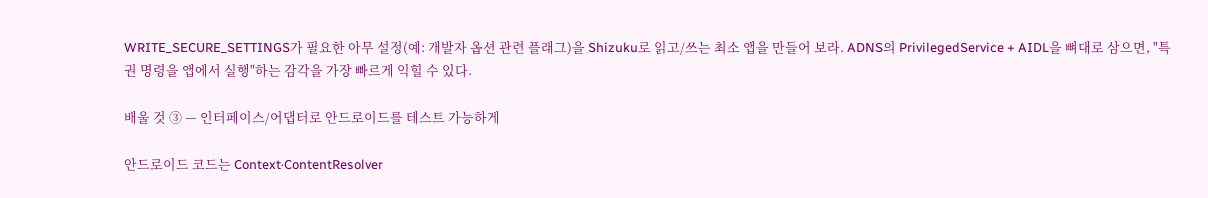WRITE_SECURE_SETTINGS가 필요한 아무 설정(예: 개발자 옵션 관련 플래그)을 Shizuku로 읽고/쓰는 최소 앱을 만들어 보라. ADNS의 PrivilegedService + AIDL을 뼈대로 삼으면, "특권 명령을 앱에서 실행"하는 감각을 가장 빠르게 익힐 수 있다.

배울 것 ③ — 인터페이스/어댑터로 안드로이드를 테스트 가능하게

안드로이드 코드는 Context·ContentResolver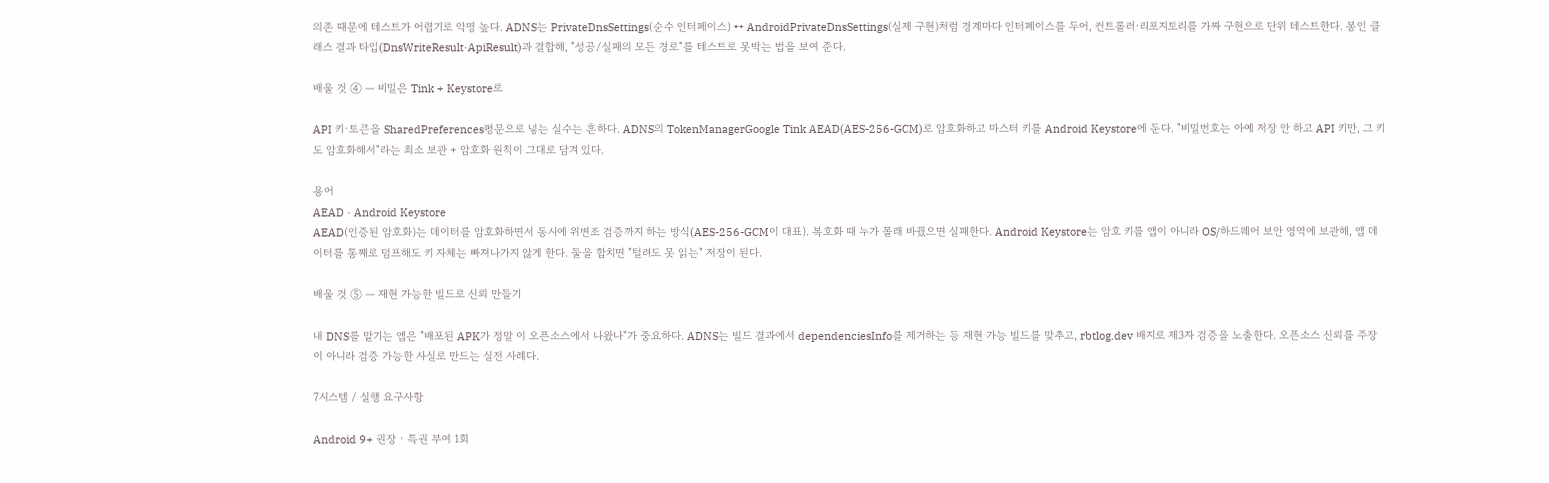의존 때문에 테스트가 어렵기로 악명 높다. ADNS는 PrivateDnsSettings(순수 인터페이스) ↔ AndroidPrivateDnsSettings(실제 구현)처럼 경계마다 인터페이스를 두어, 컨트롤러·리포지토리를 가짜 구현으로 단위 테스트한다. 봉인 클래스 결과 타입(DnsWriteResult·ApiResult)과 결합해, "성공/실패의 모든 경로"를 테스트로 못박는 법을 보여 준다.

배울 것 ④ — 비밀은 Tink + Keystore로

API 키·토큰을 SharedPreferences평문으로 넣는 실수는 흔하다. ADNS의 TokenManagerGoogle Tink AEAD(AES-256-GCM)로 암호화하고 마스터 키를 Android Keystore에 둔다. "비밀번호는 아예 저장 안 하고 API 키만, 그 키도 암호화해서"라는 최소 보관 + 암호화 원칙이 그대로 담겨 있다.

용어
AEAD · Android Keystore
AEAD(인증된 암호화)는 데이터를 암호화하면서 동시에 위변조 검증까지 하는 방식(AES-256-GCM이 대표). 복호화 때 누가 몰래 바꿨으면 실패한다. Android Keystore는 암호 키를 앱이 아니라 OS/하드웨어 보안 영역에 보관해, 앱 데이터를 통째로 덤프해도 키 자체는 빠져나가지 않게 한다. 둘을 합치면 "털려도 못 읽는" 저장이 된다.

배울 것 ⑤ — 재현 가능한 빌드로 신뢰 만들기

내 DNS를 맡기는 앱은 "배포된 APK가 정말 이 오픈소스에서 나왔나"가 중요하다. ADNS는 빌드 결과에서 dependenciesInfo를 제거하는 등 재현 가능 빌드를 맞추고, rbtlog.dev 배지로 제3자 검증을 노출한다. 오픈소스 신뢰를 주장이 아니라 검증 가능한 사실로 만드는 실전 사례다.

7시스템 / 실행 요구사항

Android 9+ 권장 · 특권 부여 1회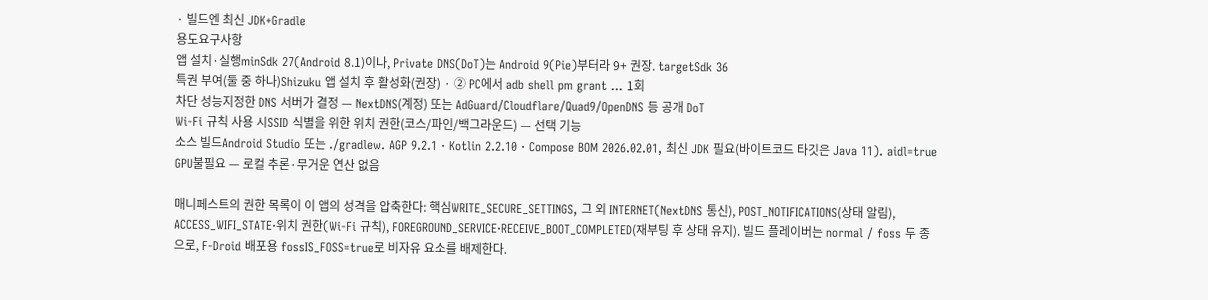· 빌드엔 최신 JDK+Gradle
용도요구사항
앱 설치·실행minSdk 27(Android 8.1)이나, Private DNS(DoT)는 Android 9(Pie)부터라 9+ 권장. targetSdk 36
특권 부여(둘 중 하나)Shizuku 앱 설치 후 활성화(권장) · ② PC에서 adb shell pm grant … 1회
차단 성능지정한 DNS 서버가 결정 — NextDNS(계정) 또는 AdGuard/Cloudflare/Quad9/OpenDNS 등 공개 DoT
Wi-Fi 규칙 사용 시SSID 식별을 위한 위치 권한(코스/파인/백그라운드) — 선택 기능
소스 빌드Android Studio 또는 ./gradlew. AGP 9.2.1 · Kotlin 2.2.10 · Compose BOM 2026.02.01, 최신 JDK 필요(바이트코드 타깃은 Java 11). aidl=true
GPU불필요 — 로컬 추론·무거운 연산 없음

매니페스트의 권한 목록이 이 앱의 성격을 압축한다: 핵심WRITE_SECURE_SETTINGS, 그 외 INTERNET(NextDNS 통신), POST_NOTIFICATIONS(상태 알림), ACCESS_WIFI_STATE·위치 권한(Wi-Fi 규칙), FOREGROUND_SERVICE·RECEIVE_BOOT_COMPLETED(재부팅 후 상태 유지). 빌드 플레이버는 normal / foss 두 종으로, F-Droid 배포용 fossIS_FOSS=true로 비자유 요소를 배제한다.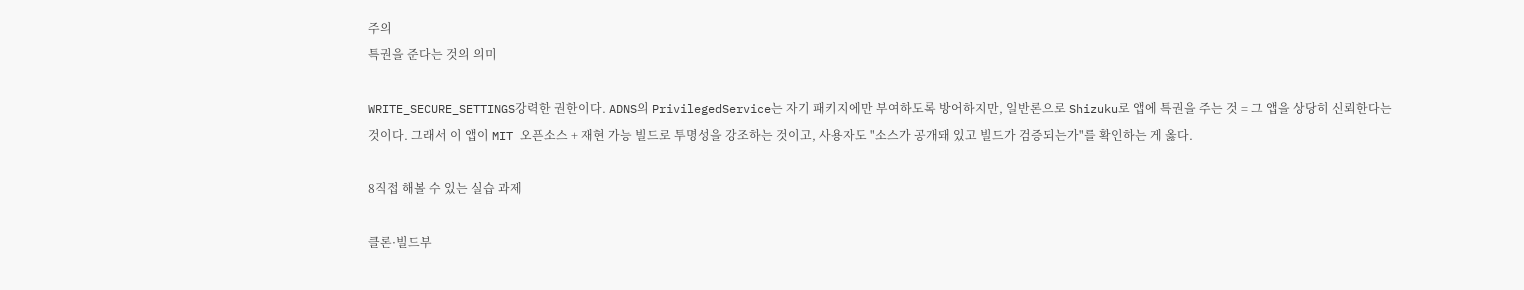주의
특권을 준다는 것의 의미

WRITE_SECURE_SETTINGS강력한 권한이다. ADNS의 PrivilegedService는 자기 패키지에만 부여하도록 방어하지만, 일반론으로 Shizuku로 앱에 특권을 주는 것 = 그 앱을 상당히 신뢰한다는 것이다. 그래서 이 앱이 MIT 오픈소스 + 재현 가능 빌드로 투명성을 강조하는 것이고, 사용자도 "소스가 공개돼 있고 빌드가 검증되는가"를 확인하는 게 옳다.

8직접 해볼 수 있는 실습 과제

클론·빌드부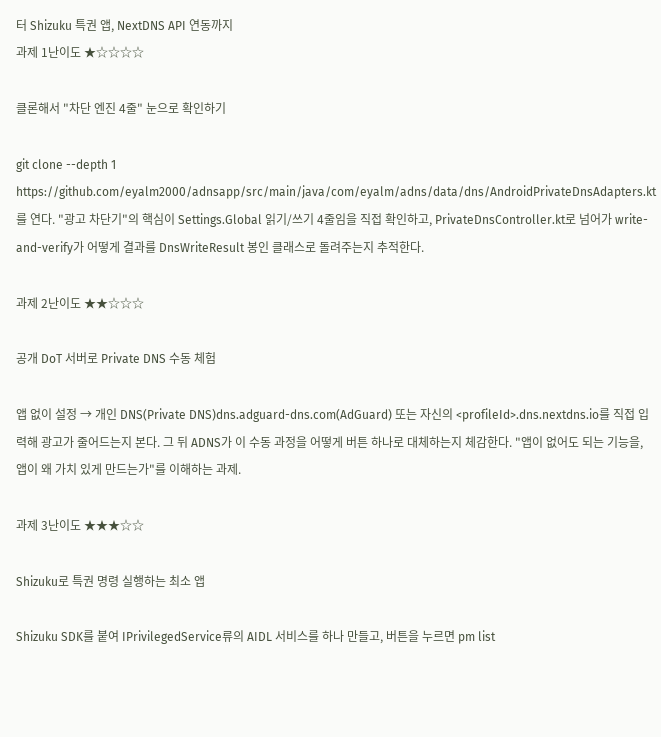터 Shizuku 특권 앱, NextDNS API 연동까지
과제 1난이도 ★☆☆☆☆

클론해서 "차단 엔진 4줄" 눈으로 확인하기

git clone --depth 1 https://github.com/eyalm2000/adnsapp/src/main/java/com/eyalm/adns/data/dns/AndroidPrivateDnsAdapters.kt를 연다. "광고 차단기"의 핵심이 Settings.Global 읽기/쓰기 4줄임을 직접 확인하고, PrivateDnsController.kt로 넘어가 write-and-verify가 어떻게 결과를 DnsWriteResult 봉인 클래스로 돌려주는지 추적한다.

과제 2난이도 ★★☆☆☆

공개 DoT 서버로 Private DNS 수동 체험

앱 없이 설정 → 개인 DNS(Private DNS)dns.adguard-dns.com(AdGuard) 또는 자신의 <profileId>.dns.nextdns.io를 직접 입력해 광고가 줄어드는지 본다. 그 뒤 ADNS가 이 수동 과정을 어떻게 버튼 하나로 대체하는지 체감한다. "앱이 없어도 되는 기능을, 앱이 왜 가치 있게 만드는가"를 이해하는 과제.

과제 3난이도 ★★★☆☆

Shizuku로 특권 명령 실행하는 최소 앱

Shizuku SDK를 붙여 IPrivilegedService류의 AIDL 서비스를 하나 만들고, 버튼을 누르면 pm list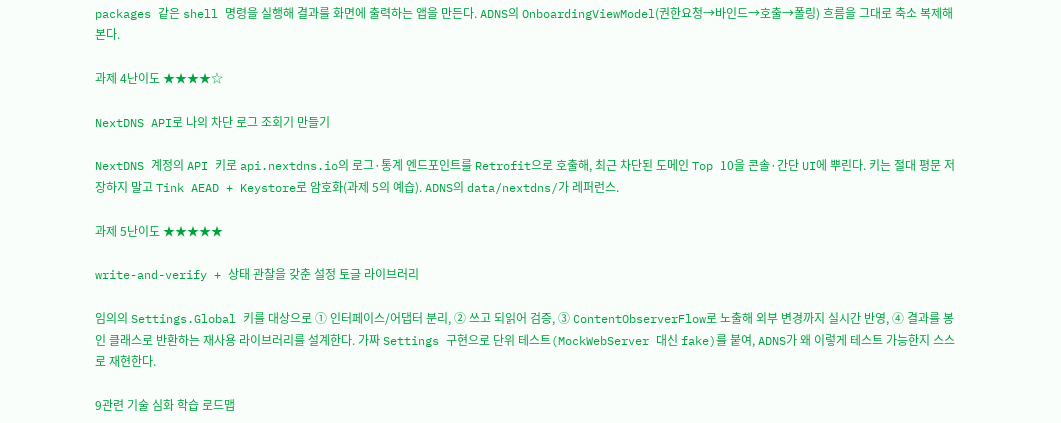packages 같은 shell 명령을 실행해 결과를 화면에 출력하는 앱을 만든다. ADNS의 OnboardingViewModel(권한요청→바인드→호출→폴링) 흐름을 그대로 축소 복제해 본다.

과제 4난이도 ★★★★☆

NextDNS API로 나의 차단 로그 조회기 만들기

NextDNS 계정의 API 키로 api.nextdns.io의 로그·통계 엔드포인트를 Retrofit으로 호출해, 최근 차단된 도메인 Top 10을 콘솔·간단 UI에 뿌린다. 키는 절대 평문 저장하지 말고 Tink AEAD + Keystore로 암호화(과제 5의 예습). ADNS의 data/nextdns/가 레퍼런스.

과제 5난이도 ★★★★★

write-and-verify + 상태 관찰을 갖춘 설정 토글 라이브러리

임의의 Settings.Global 키를 대상으로 ① 인터페이스/어댑터 분리, ② 쓰고 되읽어 검증, ③ ContentObserverFlow로 노출해 외부 변경까지 실시간 반영, ④ 결과를 봉인 클래스로 반환하는 재사용 라이브러리를 설계한다. 가짜 Settings 구현으로 단위 테스트(MockWebServer 대신 fake)를 붙여, ADNS가 왜 이렇게 테스트 가능한지 스스로 재현한다.

9관련 기술 심화 학습 로드맵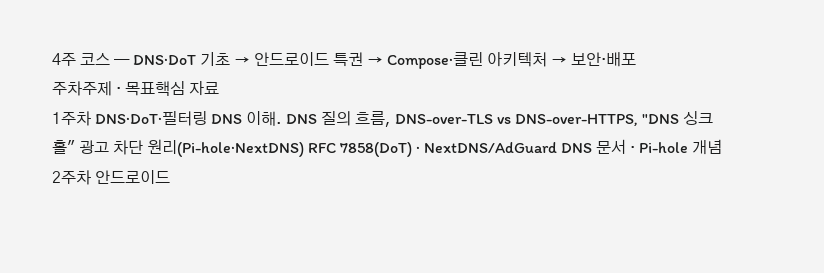4주 코스 — DNS·DoT 기초 → 안드로이드 특권 → Compose·클린 아키텍처 → 보안·배포
주차주제 · 목표핵심 자료
1주차 DNS·DoT·필터링 DNS 이해. DNS 질의 흐름, DNS-over-TLS vs DNS-over-HTTPS, "DNS 싱크홀" 광고 차단 원리(Pi-hole·NextDNS) RFC 7858(DoT) · NextDNS/AdGuard DNS 문서 · Pi-hole 개념
2주차 안드로이드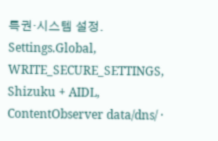특권·시스템 설정. Settings.Global, WRITE_SECURE_SETTINGS, Shizuku + AIDL, ContentObserver data/dns/ ·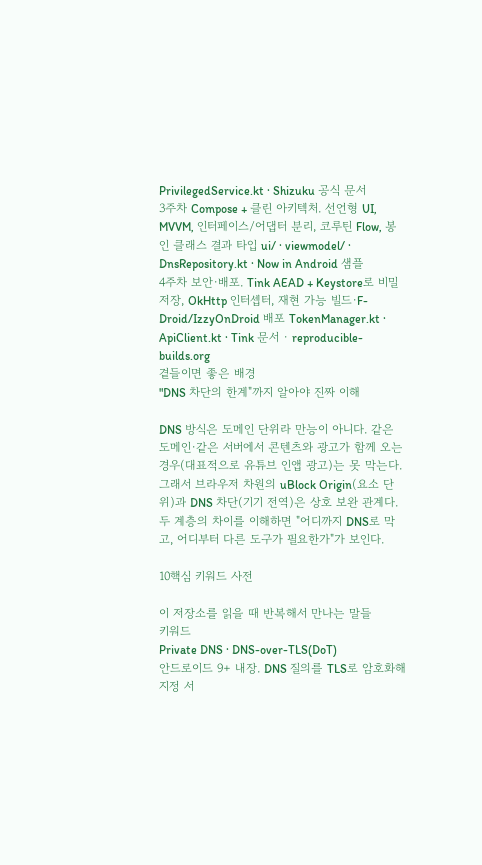PrivilegedService.kt · Shizuku 공식 문서
3주차 Compose + 클린 아키텍처. 선언형 UI, MVVM, 인터페이스/어댑터 분리, 코루틴 Flow, 봉인 클래스 결과 타입 ui/ · viewmodel/ · DnsRepository.kt · Now in Android 샘플
4주차 보안·배포. Tink AEAD + Keystore로 비밀 저장, OkHttp 인터셉터, 재현 가능 빌드·F-Droid/IzzyOnDroid 배포 TokenManager.kt · ApiClient.kt · Tink 문서 · reproducible-builds.org
곁들이면 좋은 배경
"DNS 차단의 한계"까지 알아야 진짜 이해

DNS 방식은 도메인 단위라 만능이 아니다. 같은 도메인·같은 서버에서 콘텐츠와 광고가 함께 오는 경우(대표적으로 유튜브 인앱 광고)는 못 막는다. 그래서 브라우저 차원의 uBlock Origin(요소 단위)과 DNS 차단(기기 전역)은 상호 보완 관계다. 두 계층의 차이를 이해하면 "어디까지 DNS로 막고, 어디부터 다른 도구가 필요한가"가 보인다.

10핵심 키워드 사전

이 저장소를 읽을 때 반복해서 만나는 말들
키워드
Private DNS · DNS-over-TLS(DoT)
안드로이드 9+ 내장. DNS 질의를 TLS로 암호화해 지정 서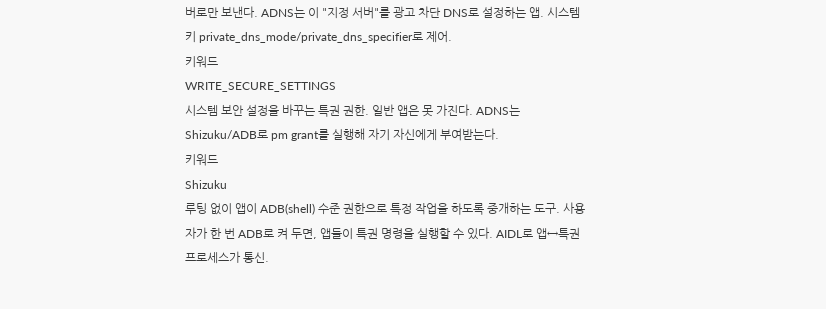버로만 보낸다. ADNS는 이 "지정 서버"를 광고 차단 DNS로 설정하는 앱. 시스템 키 private_dns_mode/private_dns_specifier로 제어.
키워드
WRITE_SECURE_SETTINGS
시스템 보안 설정을 바꾸는 특권 권한. 일반 앱은 못 가진다. ADNS는 Shizuku/ADB로 pm grant를 실행해 자기 자신에게 부여받는다.
키워드
Shizuku
루팅 없이 앱이 ADB(shell) 수준 권한으로 특정 작업을 하도록 중개하는 도구. 사용자가 한 번 ADB로 켜 두면, 앱들이 특권 명령을 실행할 수 있다. AIDL로 앱↔특권 프로세스가 통신.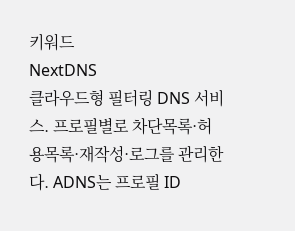키워드
NextDNS
클라우드형 필터링 DNS 서비스. 프로필별로 차단목록·허용목록·재작성·로그를 관리한다. ADNS는 프로필 ID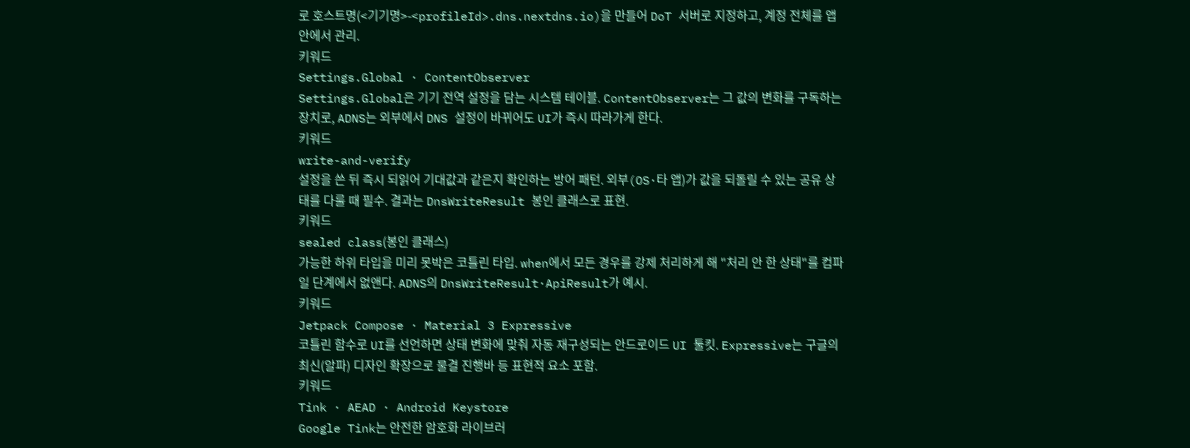로 호스트명(<기기명>-<profileId>.dns.nextdns.io)을 만들어 DoT 서버로 지정하고, 계정 전체를 앱 안에서 관리.
키워드
Settings.Global · ContentObserver
Settings.Global은 기기 전역 설정을 담는 시스템 테이블. ContentObserver는 그 값의 변화를 구독하는 장치로, ADNS는 외부에서 DNS 설정이 바뀌어도 UI가 즉시 따라가게 한다.
키워드
write-and-verify
설정을 쓴 뒤 즉시 되읽어 기대값과 같은지 확인하는 방어 패턴. 외부(OS·타 앱)가 값을 되돌릴 수 있는 공유 상태를 다룰 때 필수. 결과는 DnsWriteResult 봉인 클래스로 표현.
키워드
sealed class(봉인 클래스)
가능한 하위 타입을 미리 못박은 코틀린 타입. when에서 모든 경우를 강제 처리하게 해 "처리 안 한 상태"를 컴파일 단계에서 없앤다. ADNS의 DnsWriteResult·ApiResult가 예시.
키워드
Jetpack Compose · Material 3 Expressive
코틀린 함수로 UI를 선언하면 상태 변화에 맞춰 자동 재구성되는 안드로이드 UI 툴킷. Expressive는 구글의 최신(알파) 디자인 확장으로 물결 진행바 등 표현적 요소 포함.
키워드
Tink · AEAD · Android Keystore
Google Tink는 안전한 암호화 라이브러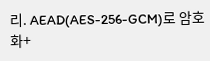리. AEAD(AES-256-GCM)로 암호화+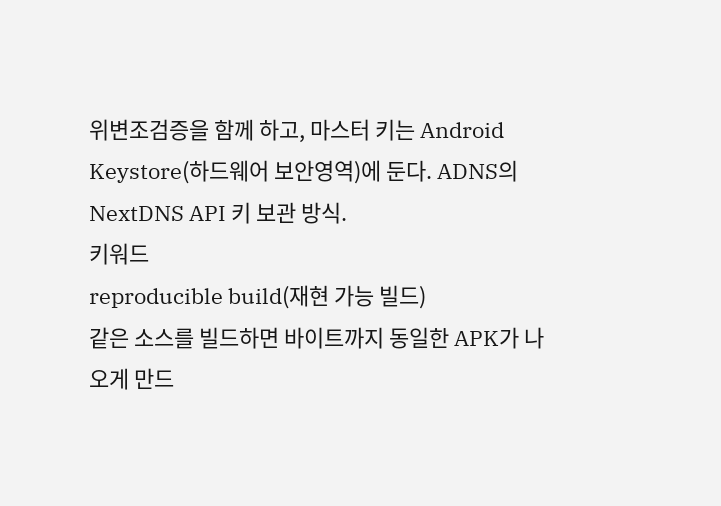위변조검증을 함께 하고, 마스터 키는 Android Keystore(하드웨어 보안영역)에 둔다. ADNS의 NextDNS API 키 보관 방식.
키워드
reproducible build(재현 가능 빌드)
같은 소스를 빌드하면 바이트까지 동일한 APK가 나오게 만드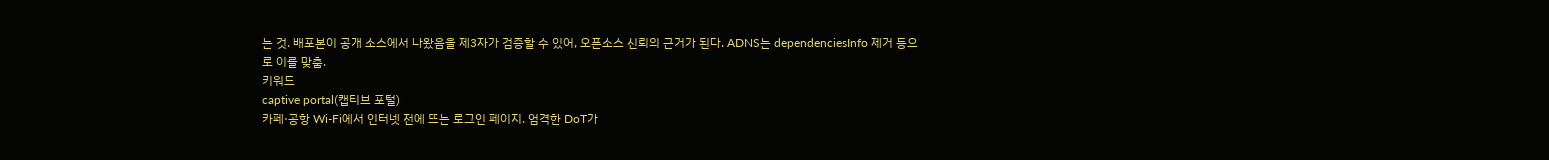는 것. 배포본이 공개 소스에서 나왔음을 제3자가 검증할 수 있어, 오픈소스 신뢰의 근거가 된다. ADNS는 dependenciesInfo 제거 등으로 이를 맞춤.
키워드
captive portal(캡티브 포털)
카페·공항 Wi-Fi에서 인터넷 전에 뜨는 로그인 페이지. 엄격한 DoT가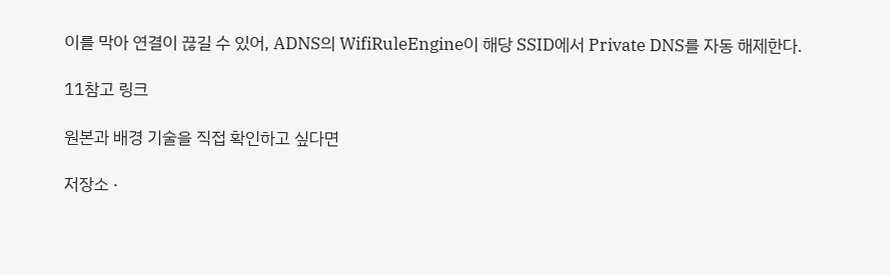이를 막아 연결이 끊길 수 있어, ADNS의 WifiRuleEngine이 해당 SSID에서 Private DNS를 자동 해제한다.

11참고 링크

원본과 배경 기술을 직접 확인하고 싶다면

저장소 ·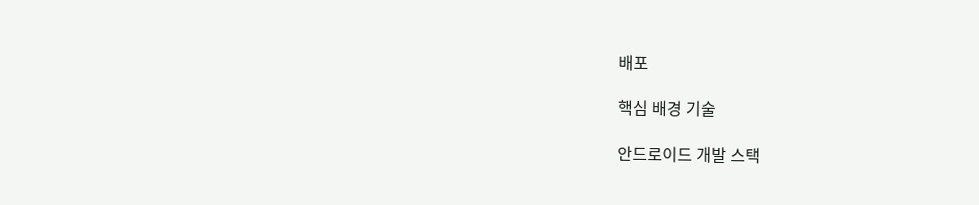배포

핵심 배경 기술

안드로이드 개발 스택